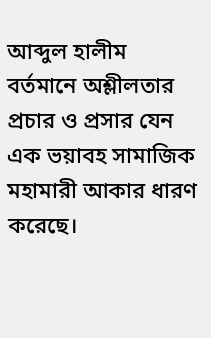আব্দুল হালীম
বর্তমানে অশ্লীলতার প্রচার ও প্রসার যেন এক ভয়াবহ সামাজিক মহামারী আকার ধারণ করেছে।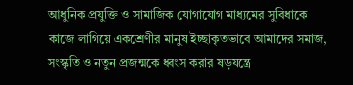আধুনিক প্রযুক্তি ও সামাজিক যোগাযোগ মাধ্যমের সুবিধাকে কাজে লাগিয়ে একশ্রেণীর মানুষ ইচ্ছাকৃতভাবে আমাদের সমাজ, সংস্কৃতি ও নতুন প্রজন্মকে ধ্বংস করার ষড়যন্ত্রে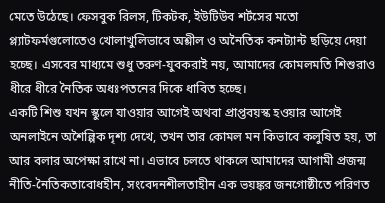মেতে উঠেছে। ফেসবুক রিলস, টিকটক, ইউটিউব শর্টসের মতো প্ল্যাটফর্মগুলোতেও খোলাখুলিভাবে অশ্লীল ও অনৈতিক কনট্যান্ট ছড়িয়ে দেয়া হচ্ছে। এসবের মাধ্যমে শুধু তরুণ-যুবকরাই নয়, আমাদের কোমলমতি শিশুরাও ধীরে ধীরে নৈতিক অধঃপতনের দিকে ধাবিত হচ্ছে।
একটি শিশু যখন স্কুলে যাওয়ার আগেই অথবা প্রাপ্তবয়স্ক হওয়ার আগেই অনলাইনে অশৈল্পিক দৃশ্য দেখে, তখন তার কোমল মন কিভাবে কলুষিত হয়, তা আর বলার অপেক্ষা রাখে না। এভাবে চলতে থাকলে আমাদের আগামী প্রজন্ম নীতি-নৈতিকতাবোধহীন, সংবেদনশীলতাহীন এক ভয়ঙ্কর জনগোষ্ঠীতে পরিণত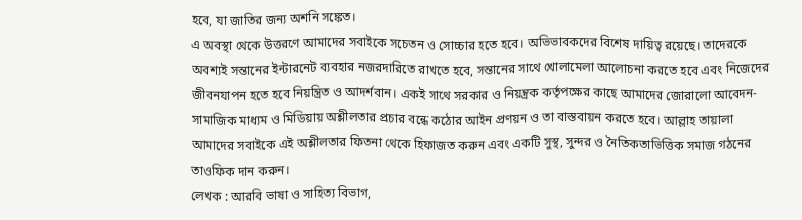হবে, যা জাতির জন্য অশনি সঙ্কেত।
এ অবস্থা থেকে উত্তরণে আমাদের সবাইকে সচেতন ও সোচ্চার হতে হবে। অভিভাবকদের বিশেষ দায়িত্ব রয়েছে। তাদেরকে অবশ্যই সন্তানের ইন্টারনেট ব্যবহার নজরদারিতে রাখতে হবে, সন্তানের সাথে খোলামেলা আলোচনা করতে হবে এবং নিজেদের জীবনযাপন হতে হবে নিয়ন্ত্রিত ও আদর্শবান। একই সাথে সরকার ও নিয়ন্ত্রক কর্তৃপক্ষের কাছে আমাদের জোরালো আবেদন- সামাজিক মাধ্যম ও মিডিয়ায় অশ্লীলতার প্রচার বন্ধে কঠোর আইন প্রণয়ন ও তা বাস্তবায়ন করতে হবে। আল্লাহ তায়ালা আমাদের সবাইকে এই অশ্লীলতার ফিতনা থেকে হিফাজত করুন এবং একটি সুস্থ, সুন্দর ও নৈতিকতাভিত্তিক সমাজ গঠনের তাওফিক দান করুন।
লেখক : আরবি ভাষা ও সাহিত্য বিভাগ,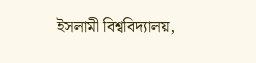ইসলামী বিশ্ববিদ্যালয়,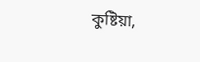কুষ্টিয়া,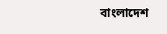বাংলাদেশ